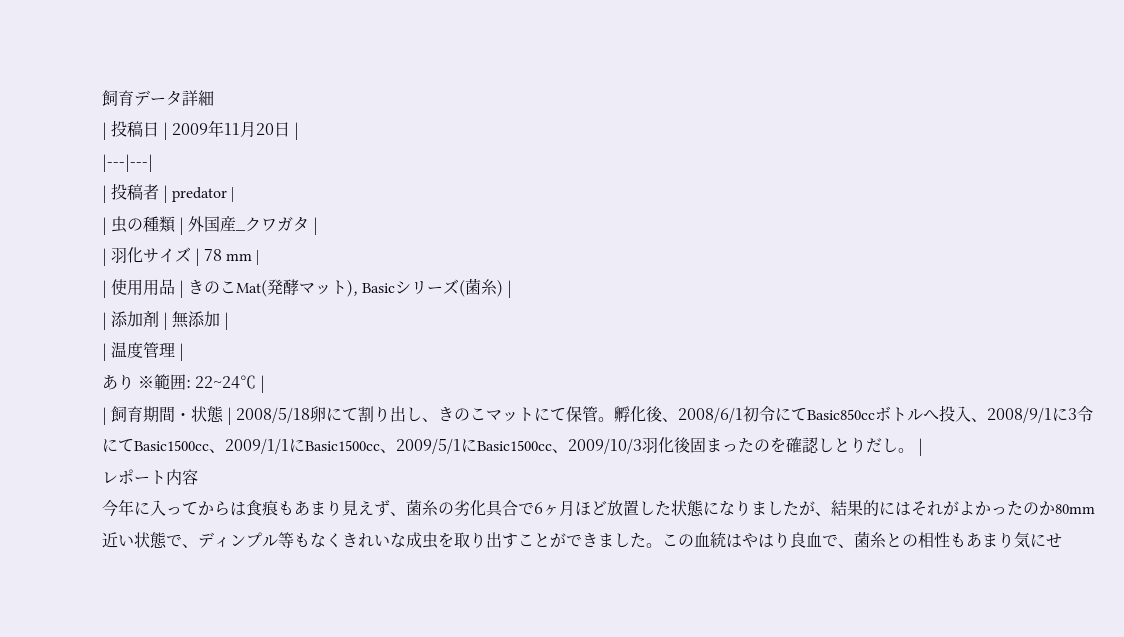飼育データ詳細
| 投稿日 | 2009年11月20日 |
|---|---|
| 投稿者 | predator |
| 虫の種類 | 外国産_クワガタ |
| 羽化サイズ | 78 mm |
| 使用用品 | きのこMat(発酵マット), Basicシリーズ(菌糸) |
| 添加剤 | 無添加 |
| 温度管理 |
あり ※範囲: 22~24℃ |
| 飼育期間・状態 | 2008/5/18卵にて割り出し、きのこマットにて保管。孵化後、2008/6/1初令にてBasic850ccボトルへ投入、2008/9/1に3令にてBasic1500cc、2009/1/1にBasic1500cc、2009/5/1にBasic1500cc、2009/10/3羽化後固まったのを確認しとりだし。 |
レポート内容
今年に入ってからは食痕もあまり見えず、菌糸の劣化具合で6ヶ月ほど放置した状態になりましたが、結果的にはそれがよかったのか80mm近い状態で、ディンプル等もなくきれいな成虫を取り出すことができました。この血統はやはり良血で、菌糸との相性もあまり気にせ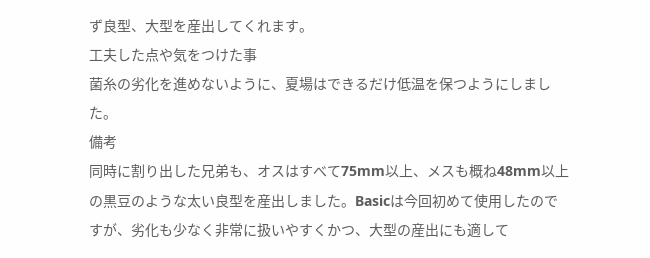ず良型、大型を産出してくれます。
工夫した点や気をつけた事
菌糸の劣化を進めないように、夏場はできるだけ低温を保つようにしました。
備考
同時に割り出した兄弟も、オスはすべて75mm以上、メスも概ね48mm以上の黒豆のような太い良型を産出しました。Basicは今回初めて使用したのですが、劣化も少なく非常に扱いやすくかつ、大型の産出にも適して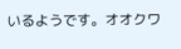いるようです。オオクワ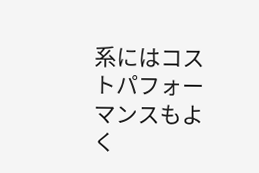系にはコストパフォーマンスもよく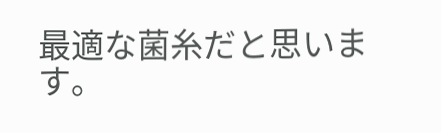最適な菌糸だと思います。